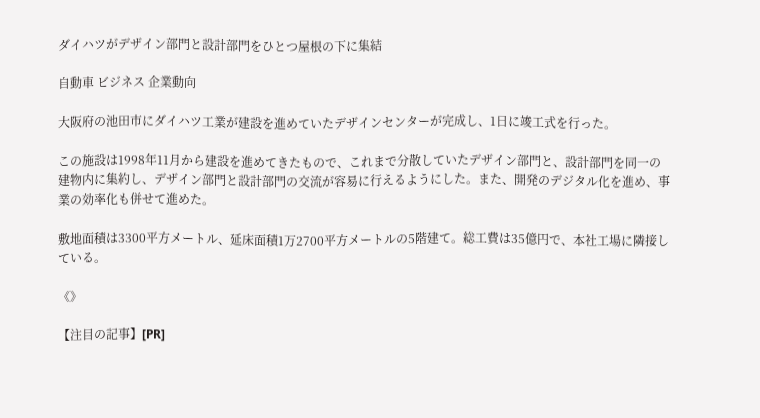ダイハツがデザイン部門と設計部門をひとつ屋根の下に集結

自動車 ビジネス 企業動向

大阪府の池田市にダイハツ工業が建設を進めていたデザインセンターが完成し、1日に竣工式を行った。

この施設は1998年11月から建設を進めてきたもので、これまで分散していたデザイン部門と、設計部門を同一の建物内に集約し、デザイン部門と設計部門の交流が容易に行えるようにした。また、開発のデジタル化を進め、事業の効率化も併せて進めた。

敷地面積は3300平方メートル、延床面積1万2700平方メートルの5階建て。総工費は35億円で、本社工場に隣接している。

《》

【注目の記事】[PR]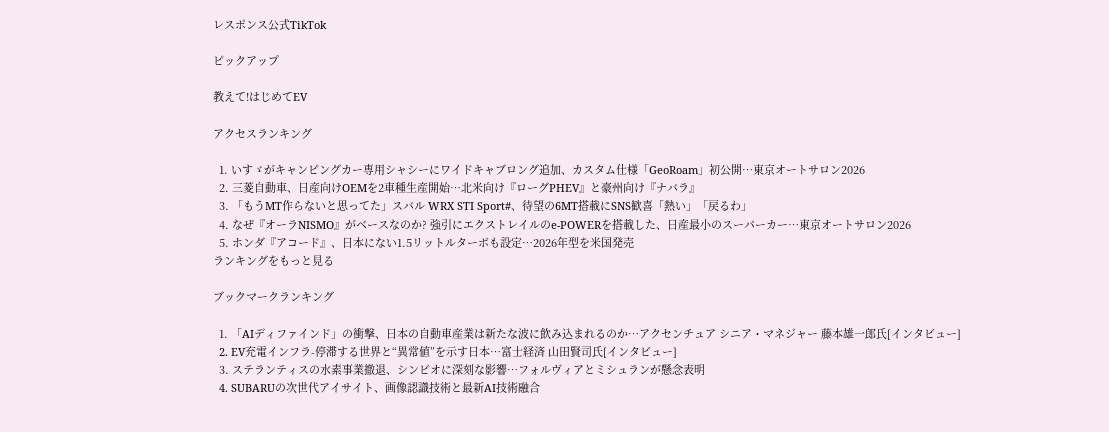レスポンス公式TikTok

ピックアップ

教えて!はじめてEV

アクセスランキング

  1. いすゞがキャンピングカー専用シャシーにワイドキャブロング追加、カスタム仕様「GeoRoam」初公開…東京オートサロン2026
  2. 三菱自動車、日産向けOEMを2車種生産開始…北米向け『ローグPHEV』と豪州向け『ナバラ』
  3. 「もうMT作らないと思ってた」スバル WRX STI Sport#、待望の6MT搭載にSNS歓喜「熱い」「戻るわ」
  4. なぜ『オーラNISMO』がベースなのか? 強引にエクストレイルのe-POWERを搭載した、日産最小のスーパーカー…東京オートサロン2026
  5. ホンダ『アコード』、日本にない1.5リットルターボも設定…2026年型を米国発売
ランキングをもっと見る

ブックマークランキング

  1. 「AIディファインド」の衝撃、日本の自動車産業は新たな波に飲み込まれるのか…アクセンチュア シニア・マネジャー 藤本雄一郎氏[インタビュー]
  2. EV充電インフラ-停滞する世界と“異常値”を示す日本…富士経済 山田賢司氏[インタビュー]
  3. ステランティスの水素事業撤退、シンビオに深刻な影響…フォルヴィアとミシュランが懸念表明
  4. SUBARUの次世代アイサイト、画像認識技術と最新AI技術融合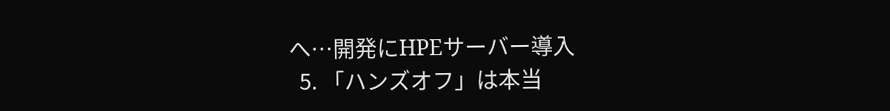へ…開発にHPEサーバー導入
  5. 「ハンズオフ」は本当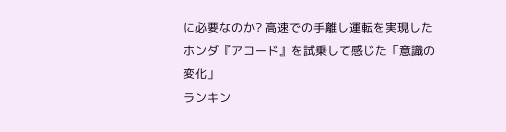に必要なのか? 高速での手離し運転を実現したホンダ『アコード』を試乗して感じた「意識の変化」
ランキン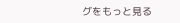グをもっと見る